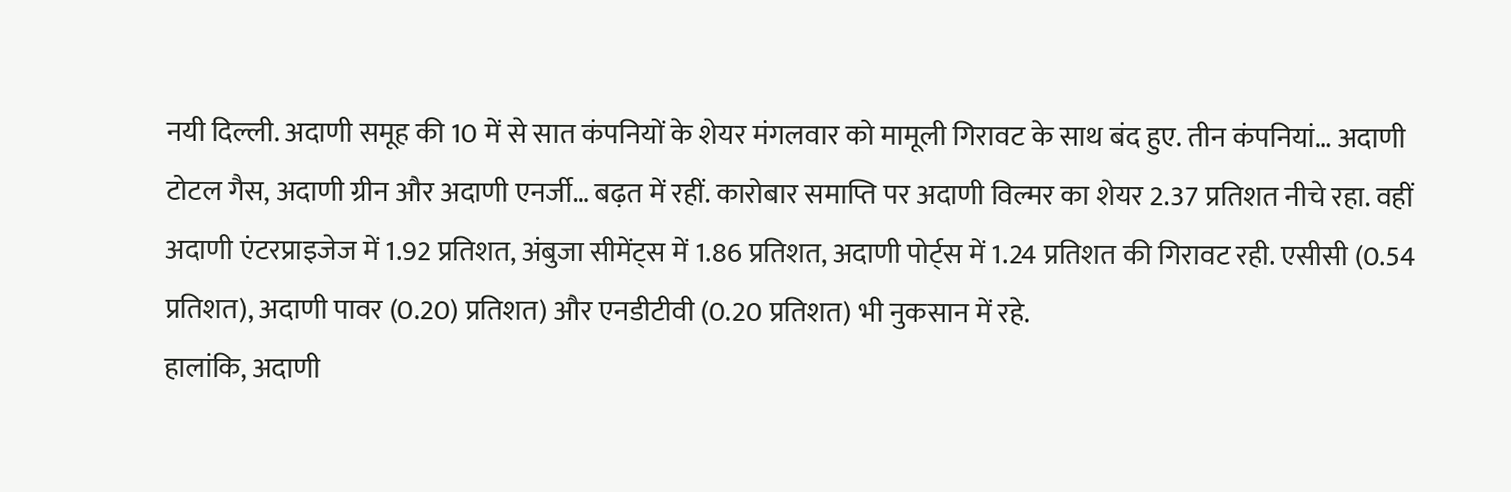नयी दिल्ली. अदाणी समूह की 10 में से सात कंपनियों के शेयर मंगलवार को मामूली गिरावट के साथ बंद हुए. तीन कंपनियां… अदाणी टोटल गैस, अदाणी ग्रीन और अदाणी एनर्जी… बढ़त में रहीं. कारोबार समाप्ति पर अदाणी विल्मर का शेयर 2.37 प्रतिशत नीचे रहा. वहीं अदाणी एंटरप्राइजेज में 1.92 प्रतिशत, अंबुजा सीमेंट्स में 1.86 प्रतिशत, अदाणी पोर्ट्स में 1.24 प्रतिशत की गिरावट रही. एसीसी (0.54 प्रतिशत), अदाणी पावर (0.20) प्रतिशत) और एनडीटीवी (0.20 प्रतिशत) भी नुकसान में रहे.
हालांकि, अदाणी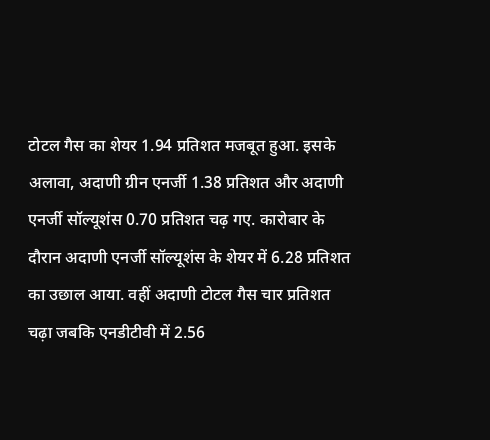टोटल गैस का शेयर 1.94 प्रतिशत मजबूत हुआ. इसके अलावा, अदाणी ग्रीन एनर्जी 1.38 प्रतिशत और अदाणी एनर्जी सॉल्यूशंस 0.70 प्रतिशत चढ़ गए. कारोबार के दौरान अदाणी एनर्जी सॉल्यूशंस के शेयर में 6.28 प्रतिशत का उछाल आया. वहीं अदाणी टोटल गैस चार प्रतिशत चढ़ा जबकि एनडीटीवी में 2.56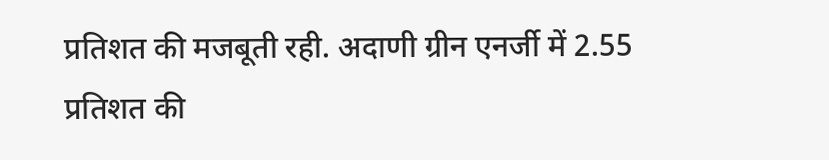प्रतिशत की मजबूती रही. अदाणी ग्रीन एनर्जी में 2.55 प्रतिशत की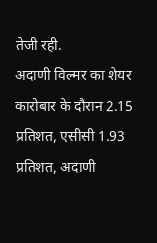तेजी रही.
अदाणी विल्मर का शेयर कारोबार के दौरान 2.15 प्रतिशत, एसीसी 1.93 प्रतिशत, अदाणी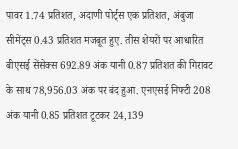पावर 1.74 प्रतिशत, अदाणी पोर्ट्स एक प्रतिशत, अंबुजा सीमेंट्स 0.43 प्रतिशत मजबूत हुए. तीस शेयरों पर आधारित बीएसई सेंसेक्स 692.89 अंक यानी 0.87 प्रतिशत की गिरावट के साथ 78,956.03 अंक पर बंद हुआ. एनएसई निफ्टी 208 अंक यानी 0.85 प्रतिशत टूटकर 24,139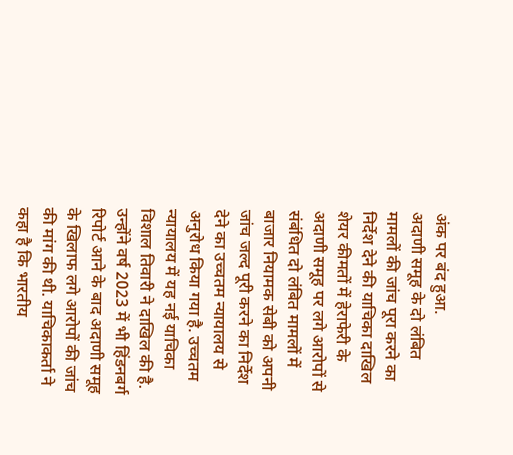अंक पर बंद हुआ.
अदाणी समूह के दो लंबित मामलों की जांच पूरा करने का निर्देश देने की याचिका दाखिल
शेयर कीमतों में हेराफेरी के अदाणी समूह पर लगे आरोपों से संबंधित दो लंबित मामलों में बाजार नियामक सेबी को अपनी जांच जल्द पूरी करने का निर्देश देने का उच्चतम न्यायालय से अनुरोध किया गया है. उच्चतम न्यायालय में यह नई याचिका विशाल तिवारी ने दाखिल की है. उन्होंने वर्ष 2023 में भी हिंडनबर्ग रिपोर्ट आने के बाद अदाणी समूह के खिलाफ लगे आरोपों की जांच की मांग की थी. याचिकाकर्ता ने कहा है कि भारतीय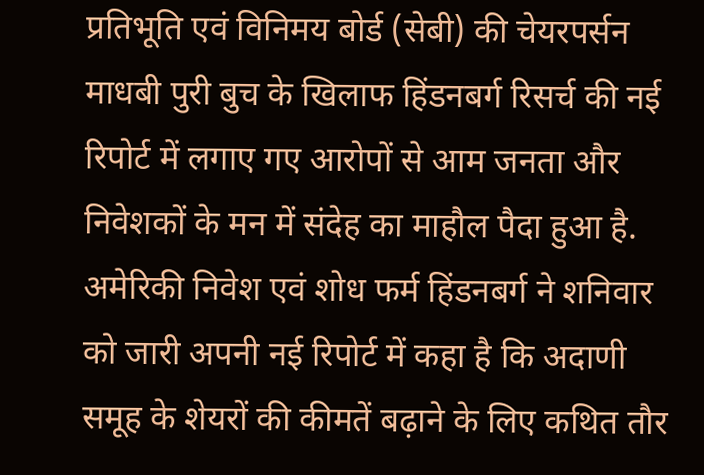प्रतिभूति एवं विनिमय बोर्ड (सेबी) की चेयरपर्सन माधबी पुरी बुच के खिलाफ हिंडनबर्ग रिसर्च की नई रिपोर्ट में लगाए गए आरोपों से आम जनता और निवेशकों के मन में संदेह का माहौल पैदा हुआ है.
अमेरिकी निवेश एवं शोध फर्म हिंडनबर्ग ने शनिवार को जारी अपनी नई रिपोर्ट में कहा है कि अदाणी समूह के शेयरों की कीमतें बढ़ाने के लिए कथित तौर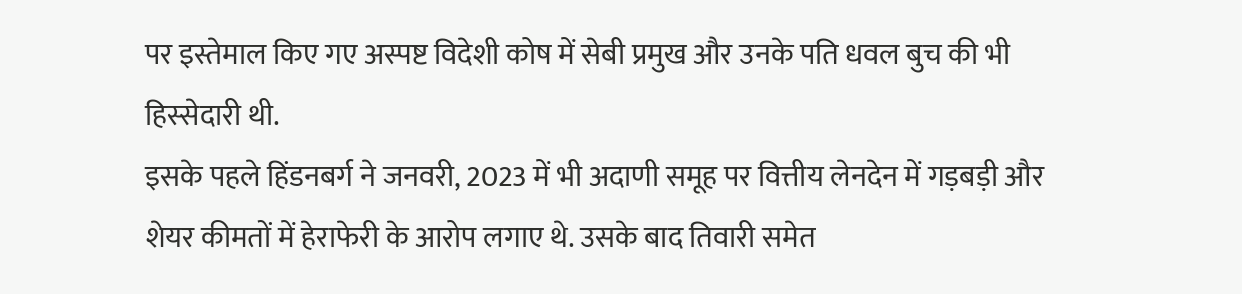पर इस्तेमाल किए गए अस्पष्ट विदेशी कोष में सेबी प्रमुख और उनके पति धवल बुच की भी हिस्सेदारी थी.
इसके पहले हिंडनबर्ग ने जनवरी, 2023 में भी अदाणी समूह पर वित्तीय लेनदेन में गड़बड़ी और शेयर कीमतों में हेराफेरी के आरोप लगाए थे. उसके बाद तिवारी समेत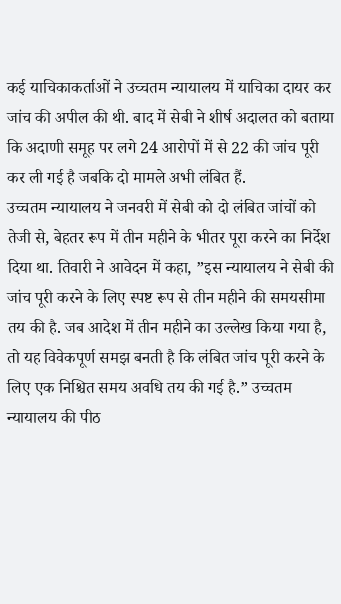कई याचिकाकर्ताओं ने उच्चतम न्यायालय में याचिका दायर कर जांच की अपील की थी. बाद में सेबी ने शीर्ष अदालत को बताया कि अदाणी समूह पर लगे 24 आरोपों में से 22 की जांच पूरी कर ली गई है जबकि दो मामले अभी लंबित हैं.
उच्चतम न्यायालय ने जनवरी में सेबी को दो लंबित जांचों को तेजी से, बेहतर रूप में तीन महीने के भीतर पूरा करने का निर्देश दिया था. तिवारी ने आवेदन में कहा, ”इस न्यायालय ने सेबी की जांच पूरी करने के लिए स्पष्ट रूप से तीन महीने की समयसीमा तय की है. जब आदेश में तीन महीने का उल्लेख किया गया है, तो यह विवेकपूर्ण समझ बनती है कि लंबित जांच पूरी करने के लिए एक निश्चित समय अवधि तय की गई है.” उच्चतम न्यायालय की पीठ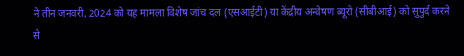ने तीन जनवरी, 2024 को यह मामला विशेष जांच दल (एसआईटी) या केंद्रीय अन्वेषण ब्यूरो (सीबीआई) को सुपुर्द करने से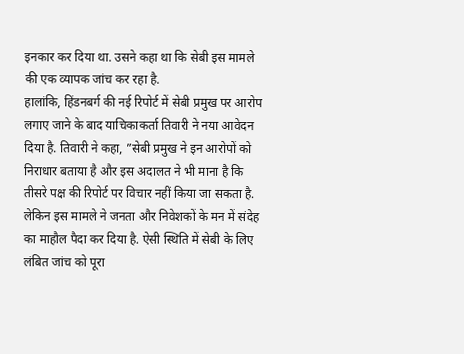इनकार कर दिया था. उसने कहा था कि सेबी इस मामले की एक व्यापक जांच कर रहा है.
हालांकि, हिंडनबर्ग की नई रिपोर्ट में सेबी प्रमुख पर आरोप लगाए जाने के बाद याचिकाकर्ता तिवारी ने नया आवेदन दिया है. तिवारी ने कहा, ”सेबी प्रमुख ने इन आरोपों को निराधार बताया है और इस अदालत ने भी माना है कि तीसरे पक्ष की रिपोर्ट पर विचार नहीं किया जा सकता है. लेकिन इस मामले ने जनता और निवेशकों के मन में संदेह का माहौल पैदा कर दिया है. ऐसी स्थिति में सेबी के लिए लंबित जांच को पूरा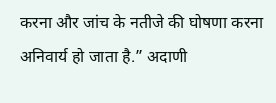करना और जांच के नतीजे की घोषणा करना अनिवार्य हो जाता है.” अदाणी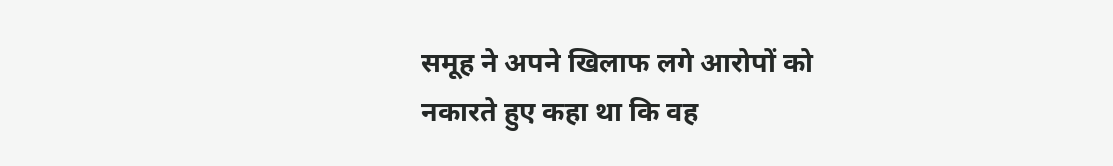समूह ने अपने खिलाफ लगे आरोपों को नकारते हुए कहा था कि वह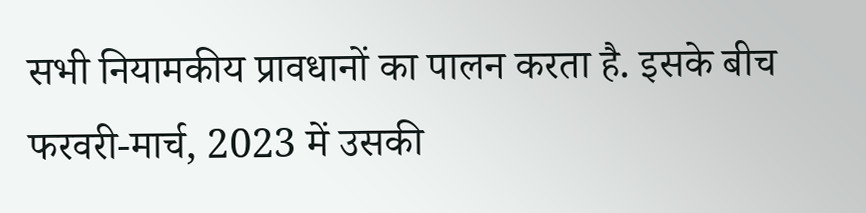सभी नियामकीय प्रावधानों का पालन करता है. इसके बीच फरवरी-मार्च, 2023 में उसकी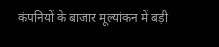कंपनियों के बाजार मूल्यांकन में बड़ी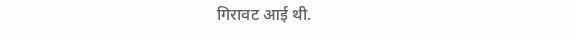गिरावट आई थी.